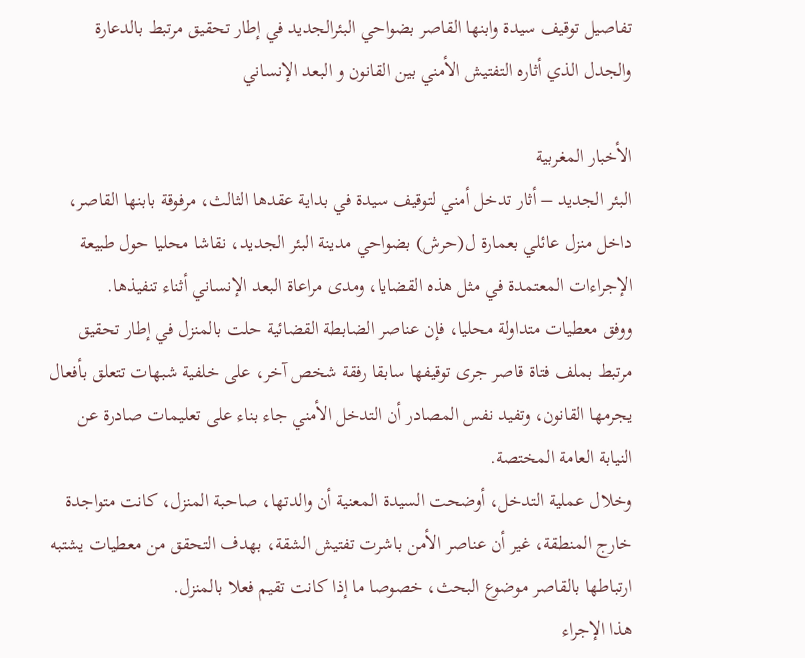تفاصيل توقيف سيدة وابنها القاصر بضواحي البئرالجديد في إطار تحقيق مرتبط بالدعارة والجدل الذي أثاره التفتيش الأمني بين القانون و البعد الإنساني

الأخبار المغربية
البئر الجديد – أثار تدخل أمني لتوقيف سيدة في بداية عقدها الثالث، مرفوقة بابنها القاصر، داخل منزل عائلي بعمارة ل(حرش) بضواحي مدينة البئر الجديد، نقاشا محليا حول طبيعة الإجراءات المعتمدة في مثل هذه القضايا، ومدى مراعاة البعد الإنساني أثناء تنفيذها.
ووفق معطيات متداولة محليا، فإن عناصر الضابطة القضائية حلت بالمنزل في إطار تحقيق مرتبط بملف فتاة قاصر جرى توقيفها سابقا رفقة شخص آخر، على خلفية شبهات تتعلق بأفعال يجرمها القانون، وتفيد نفس المصادر أن التدخل الأمني جاء بناء على تعليمات صادرة عن النيابة العامة المختصة.
وخلال عملية التدخل، أوضحت السيدة المعنية أن والدتها، صاحبة المنزل، كانت متواجدة خارج المنطقة، غير أن عناصر الأمن باشرت تفتيش الشقة، بهدف التحقق من معطيات يشتبه ارتباطها بالقاصر موضوع البحث، خصوصا ما إذا كانت تقيم فعلا بالمنزل.
هذا الإجراء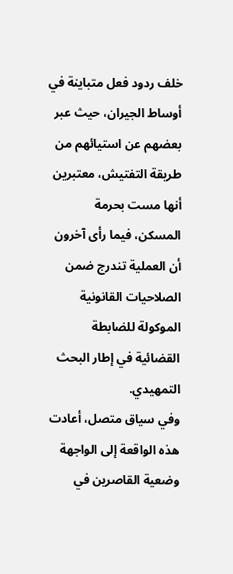خلف ردود فعل متباينة في أوساط الجيران، حيث عبر بعضهم عن استيائهم من طريقة التفتيش، معتبرين أنها مست بحرمة المسكن، فيما رأى آخرون أن العملية تندرج ضمن الصلاحيات القانونية الموكولة للضابطة القضائية في إطار البحث التمهيدي.
وفي سياق متصل، أعادت هذه الواقعة إلى الواجهة وضعية القاصرين في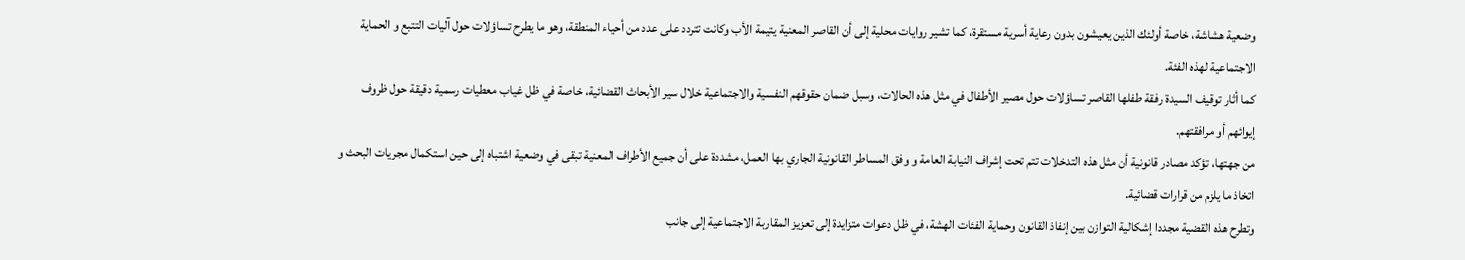وضعية هشاشة، خاصة أولئك الذين يعيشون بدون رعاية أسرية مستقرة، كما تشير روايات محلية إلى أن القاصر المعنية يتيمة الأب وكانت تتردد على عدد من أحياء المنطقة، وهو ما يطرح تساؤلات حول آليات التتبع و الحماية الاجتماعية لهذه الفئة.
كما أثار توقيف السيدة رفقة طفلها القاصر تساؤلات حول مصير الأطفال في مثل هذه الحالات، وسبل ضمان حقوقهم النفسية والاجتماعية خلال سير الأبحاث القضائية، خاصة في ظل غياب معطيات رسمية دقيقة حول ظروف إيوائهم أو مرافقتهم.
من جهتها، تؤكد مصادر قانونية أن مثل هذه التدخلات تتم تحت إشراف النيابة العامة و وفق المساطر القانونية الجاري بها العمل، مشددة على أن جميع الأطراف المعنية تبقى في وضعية اشتباه إلى حين استكمال مجريات البحث و اتخاذ ما يلزم من قرارات قضائية.
وتطرح هذه القضية مجددا إشكالية التوازن بين إنفاذ القانون وحماية الفئات الهشة، في ظل دعوات متزايدة إلى تعزيز المقاربة الاجتماعية إلى جانب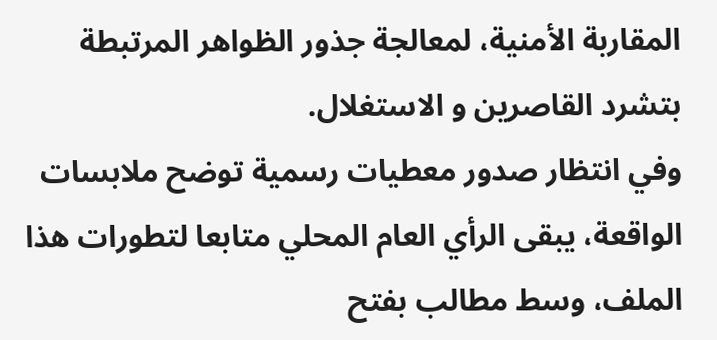المقاربة الأمنية، لمعالجة جذور الظواهر المرتبطة بتشرد القاصرين و الاستغلال.
وفي انتظار صدور معطيات رسمية توضح ملابسات الواقعة، يبقى الرأي العام المحلي متابعا لتطورات هذا الملف، وسط مطالب بفتح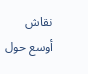نقاش أوسع حول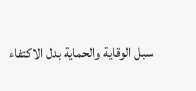سبل الوقاية والحماية بدل الاكتفاء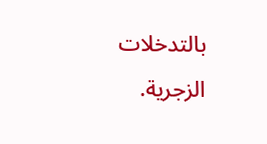بالتدخلات الزجرية.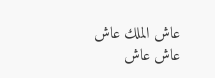عاش الملك عاش عاش عاش